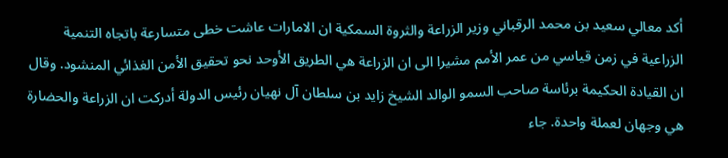أكد معالي سعيد بن محمد الرقباني وزير الزراعة والثروة السمكية ان الامارات عاشت خطى متسارعة باتجاه التنمية الزراعية في زمن قياسي من عمر الأمم مشيرا الى ان الزراعة هي الطريق الأوحد نحو تحقيق الأمن الغذائي المنشود. وقال ان القيادة الحكيمة برئاسة صاحب السمو الوالد الشيخ زايد بن سلطان آل نهيان رئيس الدولة أدركت ان الزراعة والحضارة هي وجهان لعملة واحدة. جاء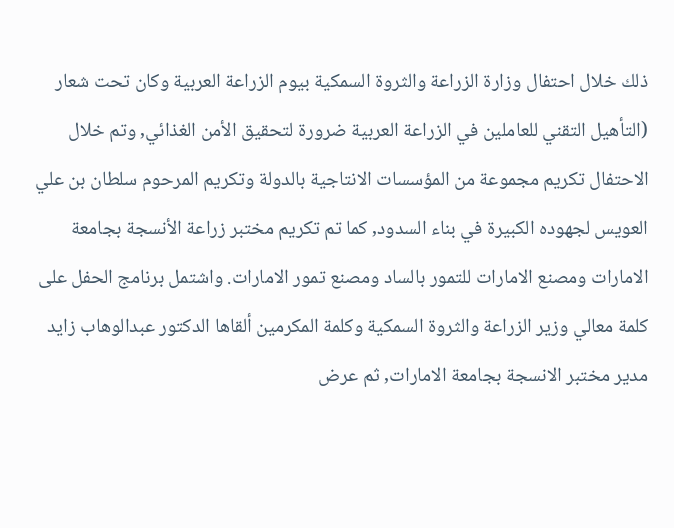ذلك خلال احتفال وزارة الزراعة والثروة السمكية بيوم الزراعة العربية وكان تحت شعار (التأهيل التقني للعاملين في الزراعة العربية ضرورة لتحقيق الأمن الغذائي, وتم خلال الاحتفال تكريم مجموعة من المؤسسات الانتاجية بالدولة وتكريم المرحوم سلطان بن علي العويس لجهوده الكبيرة في بناء السدود, كما تم تكريم مختبر زراعة الأنسجة بجامعة الامارات ومصنع الامارات للتمور بالساد ومصنع تمور الامارات. واشتمل برنامج الحفل على كلمة معالي وزير الزراعة والثروة السمكية وكلمة المكرمين ألقاها الدكتور عبدالوهاب زايد مدير مختبر الانسجة بجامعة الامارات, ثم عرض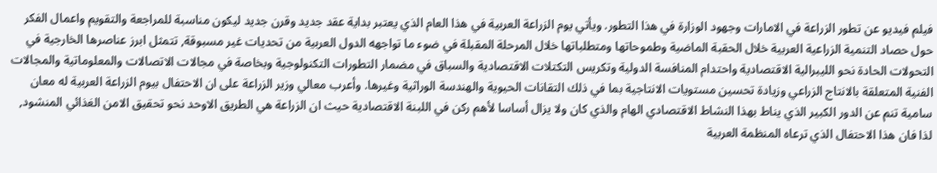فيلم فيديو عن تطور الزراعة في الامارات وجهود الوزارة في هذا التطور. ويأتي يوم الزراعة العربية في هذا العام الذي يعتبر بداية عقد جديد وقرن جديد ليكون مناسبة للمراجعة والتقويم واعمال الفكر حول حصاد التنمية الزراعية العربية خلال الحقبة الماضية وطموحاتها ومتطلباتها خلال المرحلة المقبلة في ضوء ما تواجهه الدول العربية من تحديات غير مسبوقة, تتمثل ابرز عناصرها الخارجية في التحولات الحادة نحو الليبرالية الاقتصادية واحتدام المنافسة الدولية وتكريس التكتلات الاقتصادية والسباق في مضمار التطورات التكنولوجية وبخاصة في مجالات الاتصالات والمعلوماتية والمجالات الفنية المتعلقة بالانتاج الزراعي وزيادة تحسين مستويات الانتاجية بما في ذلك التقانات الحيوية والهندسة الوراثية وغيرها. وأعرب معالي وزير الزراعة على ان الاحتفال بيوم الزراعة العربية له معان سامية تنم عن الدور الكبير الذي يناط بهذا النشاط الاقتصادي الهام والذي كان ولا يزال أساسا لأهم ركن في اللبنة الاقتصادية حيث ان الزراعة هي الطريق الاوحد نحو تحقيق الامن الغذائي المنشود, لذا فان هذا الاحتفال الذي ترعاه المنظمة العربية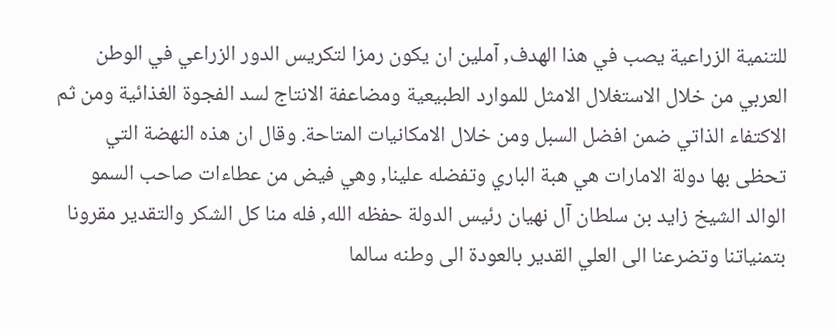للتنمية الزراعية يصب في هذا الهدف, آملين ان يكون رمزا لتكريس الدور الزراعي في الوطن العربي من خلال الاستغلال الامثل للموارد الطبيعية ومضاعفة الانتاج لسد الفجوة الغذائية ومن ثم الاكتفاء الذاتي ضمن افضل السبل ومن خلال الامكانيات المتاحة. وقال ان هذه النهضة التي تحظى بها دولة الامارات هي هبة الباري وتفضله علينا, وهي فيض من عطاءات صاحب السمو الوالد الشيخ زايد بن سلطان آل نهيان رئيس الدولة حفظه الله, فله منا كل الشكر والتقدير مقرونا بتمنياتنا وتضرعنا الى العلي القدير بالعودة الى وطنه سالما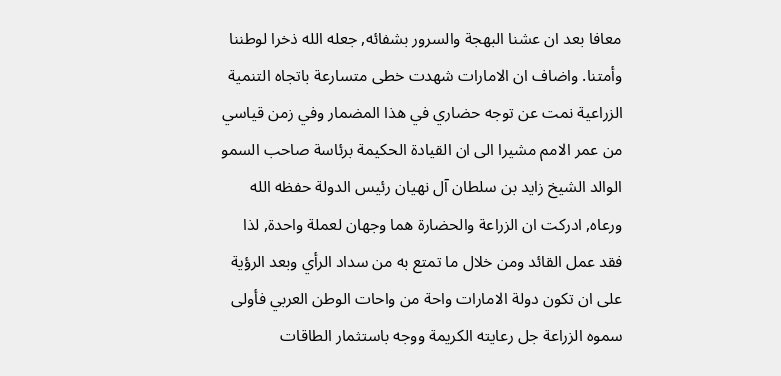معافا بعد ان عشنا البهجة والسرور بشفائه, جعله الله ذخرا لوطننا وأمتنا. واضاف ان الامارات شهدت خطى متسارعة باتجاه التنمية الزراعية نمت عن توجه حضاري في هذا المضمار وفي زمن قياسي من عمر الامم مشيرا الى ان القيادة الحكيمة برئاسة صاحب السمو الوالد الشيخ زايد بن سلطان آل نهيان رئيس الدولة حفظه الله ورعاه, ادركت ان الزراعة والحضارة هما وجهان لعملة واحدة, لذا فقد عمل القائد ومن خلال ما تمتع به من سداد الرأي وبعد الرؤية على ان تكون دولة الامارات واحة من واحات الوطن العربي فأولى سموه الزراعة جل رعايته الكريمة ووجه باستثمار الطاقات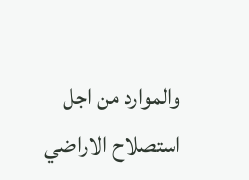والموارد من اجل استصلاح الاراضي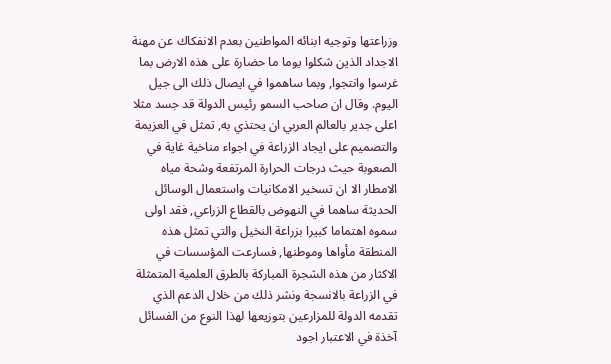وزراعتها وتوجيه ابنائه المواطنين بعدم الانفكاك عن مهنة الاجداد الذين شكلوا يوما ما حضارة على هذه الارض بما غرسوا وانتجوا, وبما ساهموا في ايصال ذلك الى جيل اليوم. وقال ان صاحب السمو رئيس الدولة قد جسد مثلا اعلى جدير بالعالم العربي ان يحتذي به, تمثل في العزيمة والتصميم على ايجاد الزراعة في اجواء مناخية غاية في الصعوبة حيث درجات الحرارة المرتفعة وشحة مياه الامطار الا ان تسخير الامكانيات واستعمال الوسائل الحديثة ساهما في النهوض بالقطاع الزراعي, فقد اولى سموه اهتماما كبيرا بزراعة النخيل والتي تمثل هذه المنطقة مأواها وموطنها, فسارعت المؤسسات في الاكثار من هذه الشجرة المباركة بالطرق العلمية المتمثلة في الزراعة بالانسجة ونشر ذلك من خلال الدعم الذي تقدمه الدولة للمزارعين بتوزيعها لهذا النوع من الفسائل آخذة في الاعتبار اجود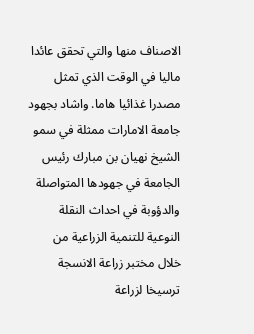الاصناف منها والتي تحقق عائدا ماليا في الوقت الذي تمثل مصدرا غذائيا هاما. واشاد بجهود جامعة الامارات ممثلة في سمو الشيخ نهيان بن مبارك رئيس الجامعة في جهودها المتواصلة والدؤوبة في احداث النقلة النوعية للتنمية الزراعية من خلال مختبر زراعة الانسجة ترسيخا لزراعة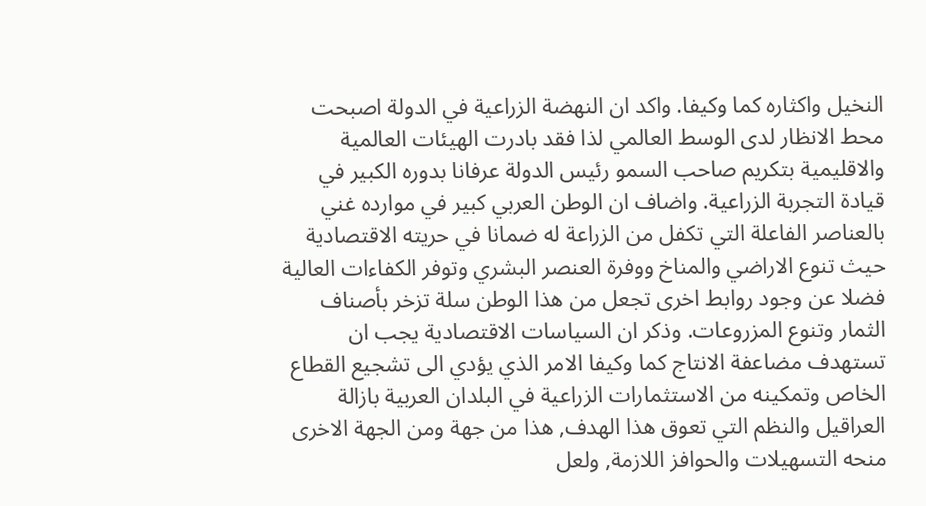النخيل واكثاره كما وكيفا. واكد ان النهضة الزراعية في الدولة اصبحت محط الانظار لدى الوسط العالمي لذا فقد بادرت الهيئات العالمية والاقليمية بتكريم صاحب السمو رئيس الدولة عرفانا بدوره الكبير في قيادة التجربة الزراعية. واضاف ان الوطن العربي كبير في موارده غني بالعناصر الفاعلة التي تكفل من الزراعة له ضمانا في حريته الاقتصادية حيث تنوع الاراضي والمناخ ووفرة العنصر البشري وتوفر الكفاءات العالية فضلا عن وجود روابط اخرى تجعل من هذا الوطن سلة تزخر بأصناف الثمار وتنوع المزروعات. وذكر ان السياسات الاقتصادية يجب ان تستهدف مضاعفة الانتاج كما وكيفا الامر الذي يؤدي الى تشجيع القطاع الخاص وتمكينه من الاستثمارات الزراعية في البلدان العربية بازالة العراقيل والنظم التي تعوق هذا الهدف, هذا من جهة ومن الجهة الاخرى منحه التسهيلات والحوافز اللازمة, ولعل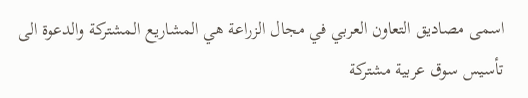اسمى مصاديق التعاون العربي في مجال الزراعة هي المشاريع المشتركة والدعوة الى تأسيس سوق عربية مشتركة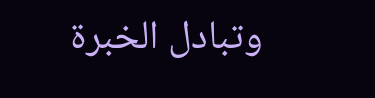وتبادل الخبرة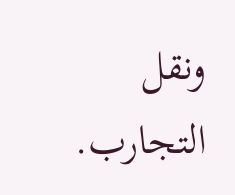ونقل التجارب.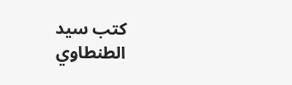كتب سيد الطنطاوي